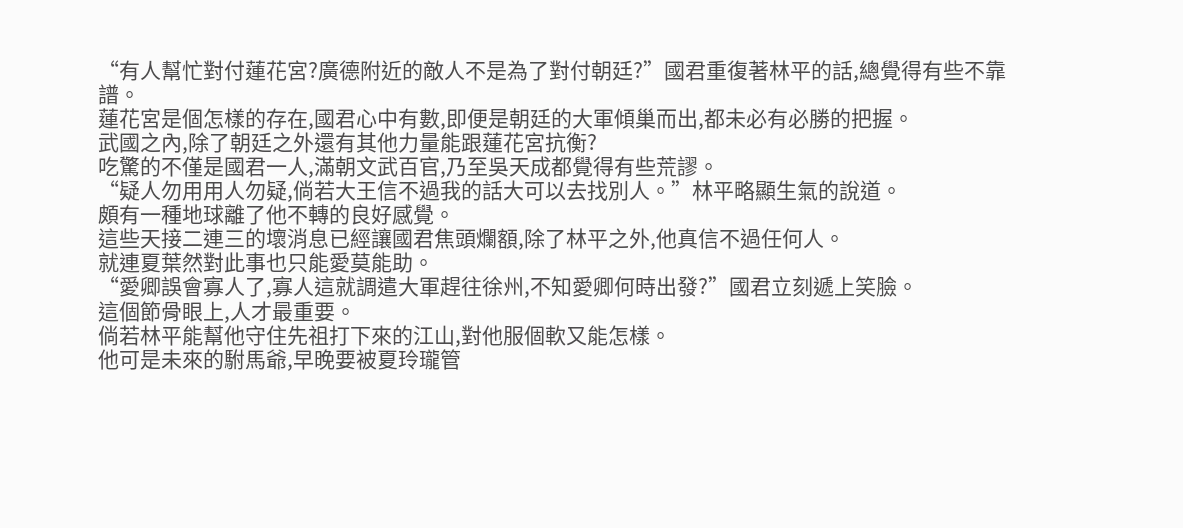“有人幫忙對付蓮花宮?廣德附近的敵人不是為了對付朝廷?”國君重復著林平的話,總覺得有些不靠譜。
蓮花宮是個怎樣的存在,國君心中有數,即便是朝廷的大軍傾巢而出,都未必有必勝的把握。
武國之內,除了朝廷之外還有其他力量能跟蓮花宮抗衡?
吃驚的不僅是國君一人,滿朝文武百官,乃至吳天成都覺得有些荒謬。
“疑人勿用用人勿疑,倘若大王信不過我的話大可以去找別人。”林平略顯生氣的說道。
頗有一種地球離了他不轉的良好感覺。
這些天接二連三的壞消息已經讓國君焦頭爛額,除了林平之外,他真信不過任何人。
就連夏葉然對此事也只能愛莫能助。
“愛卿誤會寡人了,寡人這就調遣大軍趕往徐州,不知愛卿何時出發?”國君立刻遞上笑臉。
這個節骨眼上,人才最重要。
倘若林平能幫他守住先祖打下來的江山,對他服個軟又能怎樣。
他可是未來的駙馬爺,早晚要被夏玲瓏管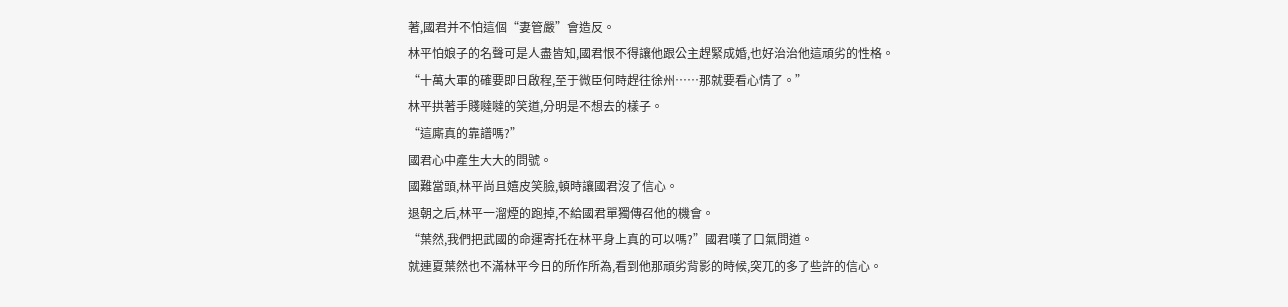著,國君并不怕這個“妻管嚴”會造反。
林平怕娘子的名聲可是人盡皆知,國君恨不得讓他跟公主趕緊成婚,也好治治他這頑劣的性格。
“十萬大軍的確要即日啟程,至于微臣何時趕往徐州……那就要看心情了。”
林平拱著手賤噠噠的笑道,分明是不想去的樣子。
“這廝真的靠譜嗎?”
國君心中產生大大的問號。
國難當頭,林平尚且嬉皮笑臉,頓時讓國君沒了信心。
退朝之后,林平一溜煙的跑掉,不給國君單獨傳召他的機會。
“葉然,我們把武國的命運寄托在林平身上真的可以嗎?”國君嘆了口氣問道。
就連夏葉然也不滿林平今日的所作所為,看到他那頑劣背影的時候,突兀的多了些許的信心。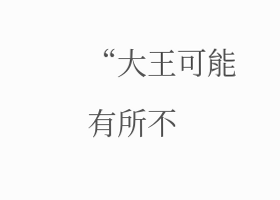“大王可能有所不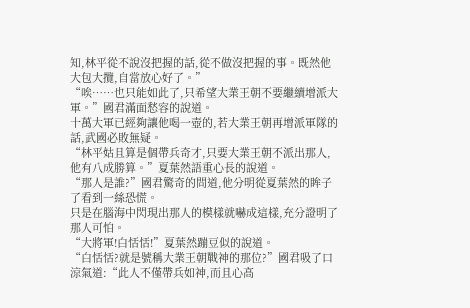知,林平從不說沒把握的話,從不做沒把握的事。既然他大包大攬,自當放心好了。”
“唉……也只能如此了,只希望大業王朝不要繼續增派大軍。”國君滿面愁容的說道。
十萬大軍已經夠讓他喝一壺的,若大業王朝再增派軍隊的話,武國必敗無疑。
“林平姑且算是個帶兵奇才,只要大業王朝不派出那人,他有八成勝算。”夏葉然語重心長的說道。
“那人是誰?”國君驚奇的問道,他分明從夏葉然的眸子了看到一絲恐慌。
只是在腦海中閃現出那人的模樣就嚇成這樣,充分證明了那人可怕。
“大將軍!白恬恬!”夏葉然蹦豆似的說道。
“白恬恬?就是號稱大業王朝戰神的那位?”國君吸了口涼氣道:“此人不僅帶兵如神,而且心高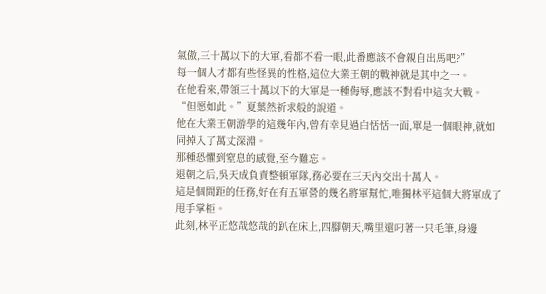氣傲,三十萬以下的大軍,看都不看一眼,此番應該不會親自出馬吧?”
每一個人才都有些怪異的性格,這位大業王朝的戰神就是其中之一。
在他看來,帶領三十萬以下的大軍是一種侮辱,應該不對看中這次大戰。
“但愿如此。”夏葉然祈求般的說道。
他在大業王朝游學的這幾年內,曾有幸見過白恬恬一面,單是一個眼神,就如同掉入了萬丈深淵。
那種恐懼到窒息的感覺,至今難忘。
退朝之后,吳天成負責整頓軍隊,務必要在三天內交出十萬人。
這是個間距的任務,好在有五軍營的幾名將軍幫忙,唯獨林平這個大將軍成了甩手掌柜。
此刻,林平正悠哉悠哉的趴在床上,四腳朝天,嘴里還叼著一只毛筆,身邊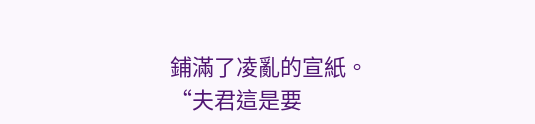鋪滿了凌亂的宣紙。
“夫君這是要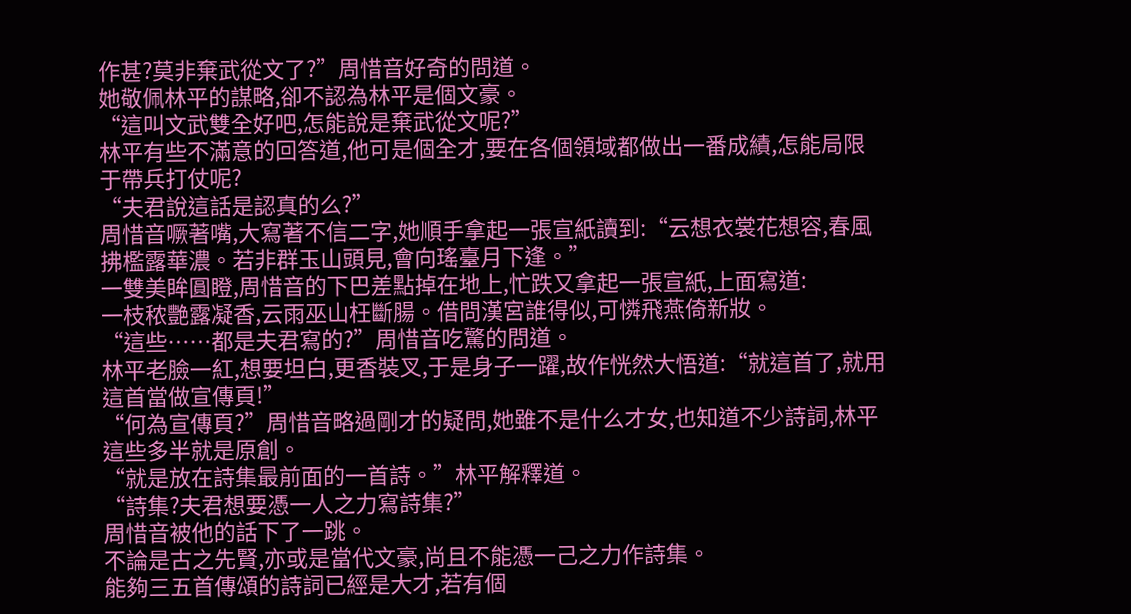作甚?莫非棄武從文了?”周惜音好奇的問道。
她敬佩林平的謀略,卻不認為林平是個文豪。
“這叫文武雙全好吧,怎能說是棄武從文呢?”
林平有些不滿意的回答道,他可是個全才,要在各個領域都做出一番成績,怎能局限于帶兵打仗呢?
“夫君說這話是認真的么?”
周惜音噘著嘴,大寫著不信二字,她順手拿起一張宣紙讀到:“云想衣裳花想容,春風拂檻露華濃。若非群玉山頭見,會向瑤臺月下逢。”
一雙美眸圓瞪,周惜音的下巴差點掉在地上,忙跌又拿起一張宣紙,上面寫道:
一枝秾艷露凝香,云雨巫山枉斷腸。借問漢宮誰得似,可憐飛燕倚新妝。
“這些……都是夫君寫的?”周惜音吃驚的問道。
林平老臉一紅,想要坦白,更香裝叉,于是身子一躍,故作恍然大悟道:“就這首了,就用這首當做宣傳頁!”
“何為宣傳頁?”周惜音略過剛才的疑問,她雖不是什么才女,也知道不少詩詞,林平這些多半就是原創。
“就是放在詩集最前面的一首詩。”林平解釋道。
“詩集?夫君想要憑一人之力寫詩集?”
周惜音被他的話下了一跳。
不論是古之先賢,亦或是當代文豪,尚且不能憑一己之力作詩集。
能夠三五首傳頌的詩詞已經是大才,若有個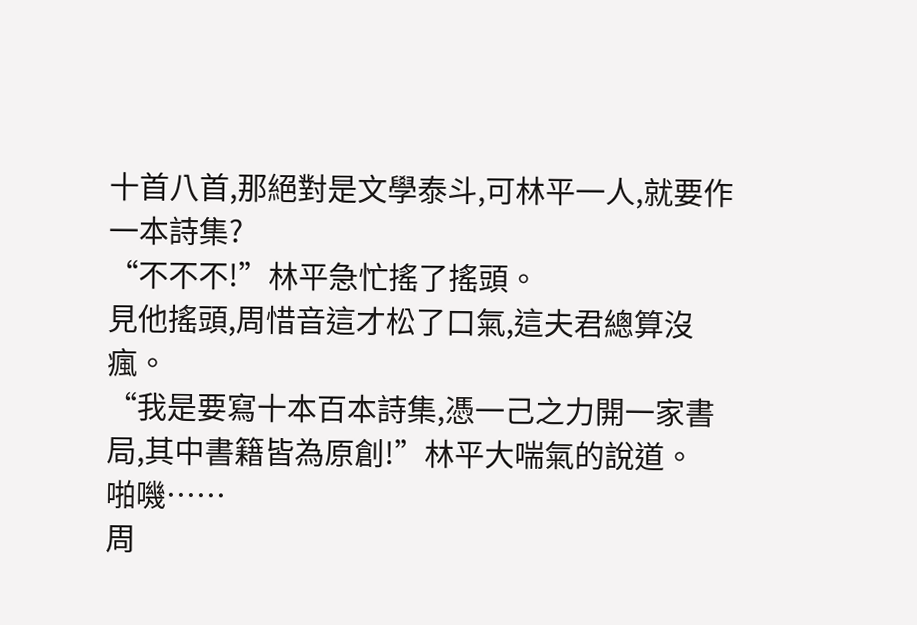十首八首,那絕對是文學泰斗,可林平一人,就要作一本詩集?
“不不不!”林平急忙搖了搖頭。
見他搖頭,周惜音這才松了口氣,這夫君總算沒瘋。
“我是要寫十本百本詩集,憑一己之力開一家書局,其中書籍皆為原創!”林平大喘氣的說道。
啪嘰……
周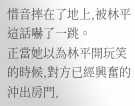惜音摔在了地上,被林平這話嚇了一跳。
正當她以為林平開玩笑的時候,對方已經興奮的沖出房門,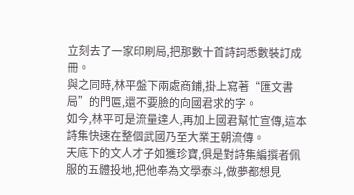立刻去了一家印刷局,把那數十首詩詞悉數裝訂成冊。
與之同時,林平盤下兩處商鋪,掛上寫著“匯文書局”的門匾,還不要臉的向國君求的字。
如今,林平可是流量達人,再加上國君幫忙宣傳,這本詩集快速在整個武國乃至大業王朝流傳。
天底下的文人才子如獲珍寶,俱是對詩集編撰者佩服的五體投地,把他奉為文學泰斗,做夢都想見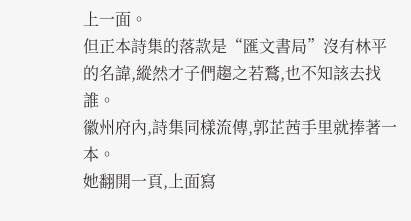上一面。
但正本詩集的落款是“匯文書局”沒有林平的名諱,縱然才子們趨之若鶩,也不知該去找誰。
徽州府內,詩集同樣流傳,郭芷茜手里就捧著一本。
她翻開一頁,上面寫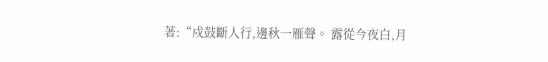著:“戍鼓斷人行,邊秋一雁聲。 露從今夜白,月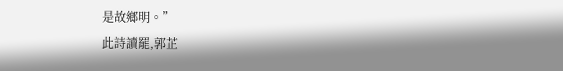是故鄉明。”
此詩讀罷,郭芷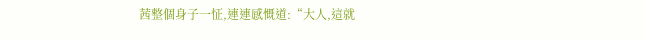茜整個身子一怔,連連感慨道:“大人,這就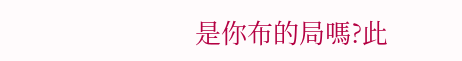是你布的局嗎?此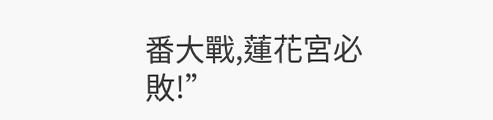番大戰,蓮花宮必敗!”